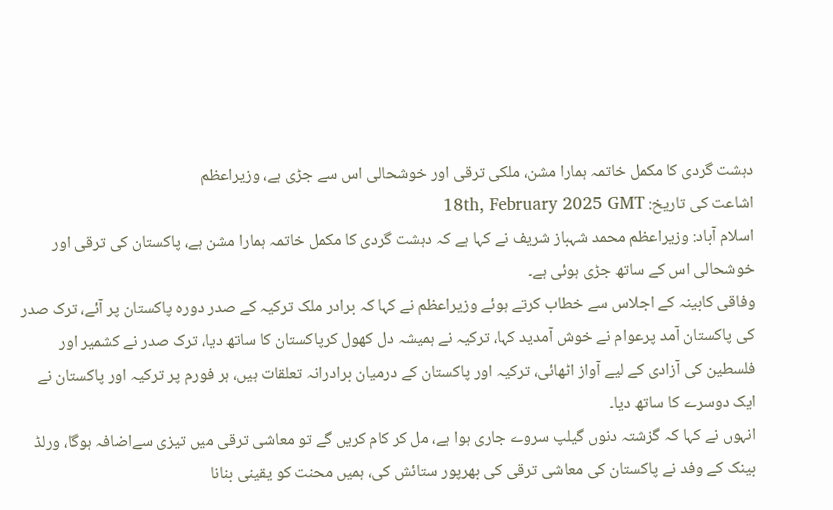دہشت گردی کا مکمل خاتمہ ہمارا مشن، ملکی ترقی اور خوشحالی اس سے جڑی ہے، وزیراعظم
اشاعت کی تاریخ: 18th, February 2025 GMT
اسلام آباد: وزیراعظم محمد شہباز شریف نے کہا ہے کہ دہشت گردی کا مکمل خاتمہ ہمارا مشن ہے، پاکستان کی ترقی اور خوشحالی اس کے ساتھ جڑی ہوئی ہے۔
وفاقی کابینہ کے اجلاس سے خطاب کرتے ہوئے وزیراعظم نے کہا کہ برادر ملک ترکیہ کے صدر دورہ پاکستان پر آئے، ترک صدر کی پاکستان آمد پرعوام نے خوش آمدید کہا، ترکیہ نے ہمیشہ دل کھول کرپاکستان کا ساتھ دیا، ترک صدر نے کشمیر اور فلسطین کی آزادی کے لیے آواز اٹھائی، ترکیہ اور پاکستان کے درمیان برادرانہ تعلقات ہیں، ہر فورم پر ترکیہ اور پاکستان نے ایک دوسرے کا ساتھ دیا۔
انہوں نے کہا کہ گزشتہ دنوں گیلپ سروے جاری ہوا ہے، مل کر کام کریں گے تو معاشی ترقی میں تیزی سےاضافہ ہوگا، ورلڈ بینک کے وفد نے پاکستان کی معاشی ترقی کی بھرپور ستائش کی، ہمیں محنت کو یقینی بنانا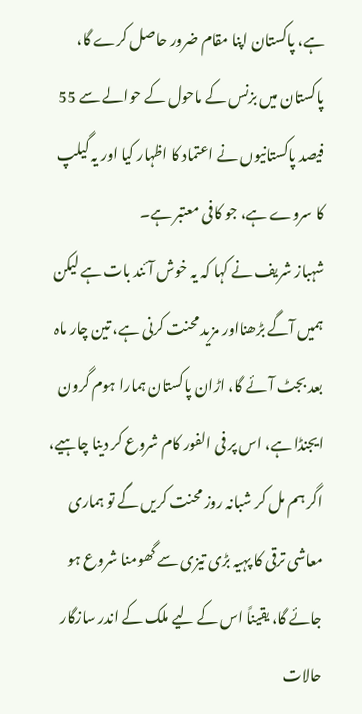ہے، پاکستان اپنا مقام ضرور حاصل کرے گا، پاکستان میں بزنس کے ماحول کے حوالے سے 55 فیصد پاکستانیوں نے اعتماد کا اظہار کیا اور یہ گیلپ کا سروے ہے، جو کافی معتبر ہے۔
شہباز شریف نے کہا کہ یہ خوش آئند بات ہے لیکن ہمیں آگے بڑھنااور مزید محنت کرنی ہے، تین چار ماہ بعد بجٹ آئے گا، اڑان پاکستان ہمارا ہوم گرون ایجنڈا ہے، اس پر فی الفور کام شروع کر دینا چاہیے، اگر ہم مل کر شبانہ روز محنت کریں گے تو ہماری معاشی ترقی کا پہیہ بڑی تیزی سے گھومنا شروع ہو جائے گا، یقیناً اس کے لیے ملک کے اندر سازگار حالات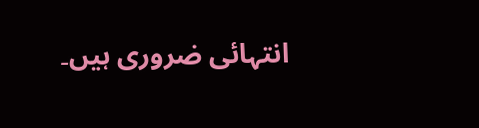انتہائی ضروری ہیں۔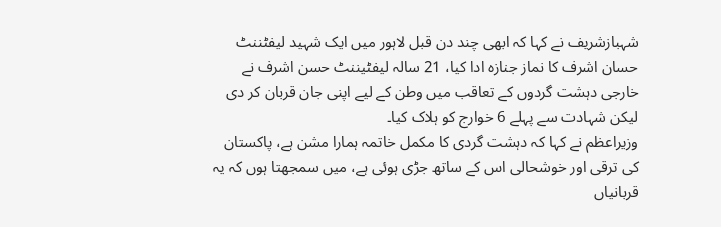شہبازشریف نے کہا کہ ابھی چند دن قبل لاہور میں ایک شہید لیفٹننٹ حسان اشرف کا نماز جنازہ ادا کیا، 21 سالہ لیفٹیننٹ حسن اشرف نے خارجی دہشت گردوں کے تعاقب میں وطن کے لیے اپنی جان قربان کر دی لیکن شہادت سے پہلے 6 خوارج کو ہلاک کیا۔
وزیراعظم نے کہا کہ دہشت گردی کا مکمل خاتمہ ہمارا مشن ہے، پاکستان کی ترقی اور خوشحالی اس کے ساتھ جڑی ہوئی ہے، میں سمجھتا ہوں کہ یہ قربانیاں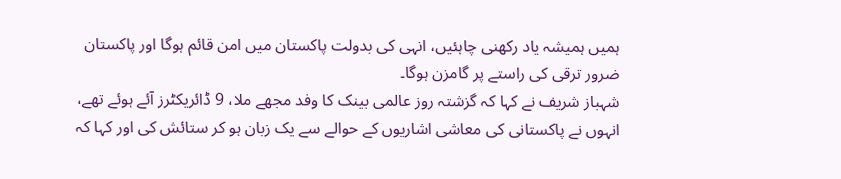ہمیں ہمیشہ یاد رکھنی چاہئیں، انہی کی بدولت پاکستان میں امن قائم ہوگا اور پاکستان ضرور ترقی کی راستے پر گامزن ہوگا۔
شہباز شریف نے کہا کہ گزشتہ روز عالمی بینک کا وفد مجھے ملا، 9 ڈائریکٹرز آئے ہوئے تھے، انہوں نے پاکستانی کی معاشی اشاریوں کے حوالے سے یک زبان ہو کر ستائش کی اور کہا کہ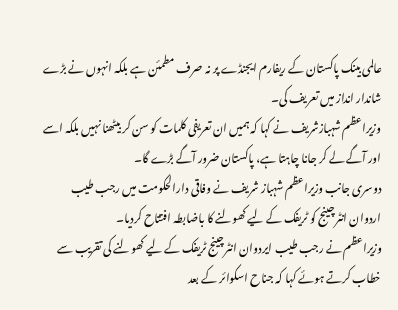عالمی بینک پاکستان کے ریفارم ایجنڈے پر نہ صرف مطمئن ہے بلکہ انہوں نے بڑے شاندار انداز میں تعریف کی۔
وزیراعظم شہبازشریف نے کہا کہ ہمیں ان تعریفی کلمات کو سن کر بیٹھنا نہیں بلکہ اسے اور آگے لے کر جانا چاہتا ہے، پاکستان ضرور آگے بڑے گا۔
دوسری جانب وزیراعظم شہباز شریف نے وفاقی دارالحکومت میں رجب طیب اردوان انٹرچینج کو ٹریفک کے لیے کھولنے کا باضابطہ افتتاح کردیا۔
وزیراعظم نے رجب طیب ایردوان انٹرچینج ٹریفک کے لیے کھولنے کی تقریب سے خطاب کرتے ہوئے کہا کہ جناح اسکوائر کے بعد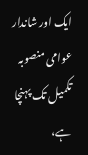ایک اور شاندار عوامی منصوبہ تکمیل تک پہنچا ہے،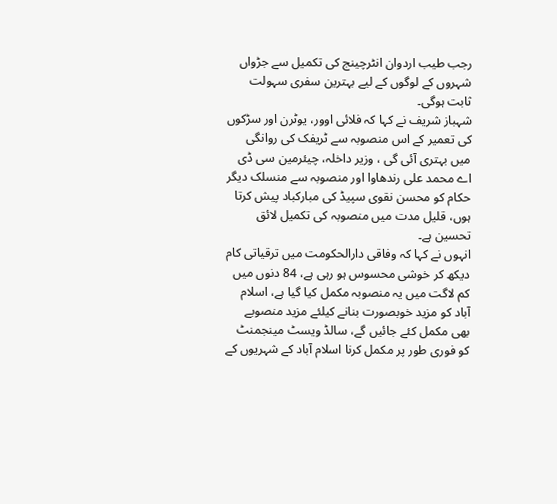رجب طیب اردوان انٹرچینج کی تکمیل سے جڑواں شہروں کے لوگوں کے لیے بہترین سفری سہولت ثابت ہوگی۔
شہباز شریف نے کہا کہ فلائی اوور، یوٹرن اور سڑکوں کی تعمیر کے اس منصوبہ سے ٹریفک کی روانگی میں بہتری آئی گی ، وزیر داخلہ، چیئرمین سی ڈی اے محمد علی رندھاوا اور منصوبہ سے منسلک دیگر حکام کو محسن نقوی سپیڈ کی مبارکباد پیش کرتا ہوں، قلیل مدت میں منصوبہ کی تکمیل لائق تحسین ہے۔
انہوں نے کہا کہ وفاقی دارالحکومت میں ترقیاتی کام دیکھ کر خوشی محسوس ہو رہی ہے، 84 دنوں میں کم لاگت میں یہ منصوبہ مکمل کیا گیا ہے، اسلام آباد کو مزید خوبصورت بنانے کیلئے مزید منصوبے بھی مکمل کئے جائیں گے، سالڈ ویسٹ مینجمنٹ کو فوری طور پر مکمل کرنا اسلام آباد کے شہریوں کے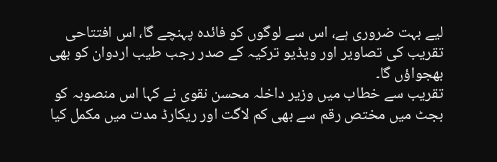لیے بہت ضروری ہے، اس سے لوگوں کو فائدہ پہنچے گا، اس افتتاحی تقریب کی تصاویر اور ویڈیو ترکیہ کے صدر رجب طیب اردوان کو بھی بھجواؤں گا۔
تقریب سے خطاب میں وزیر داخلہ محسن نقوی نے کہا اس منصوبہ کو بجٹ میں مختص رقم سے بھی کم لاگت اور ریکارڈ مدت میں مکمل کیا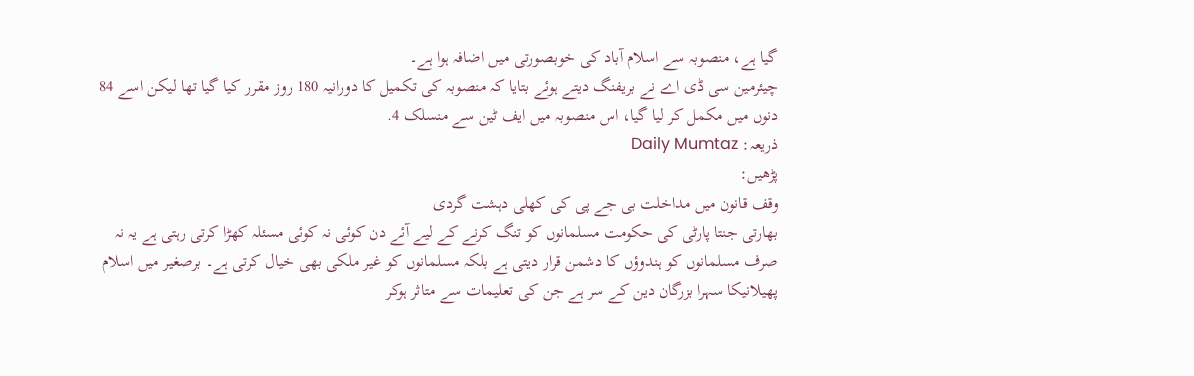گیا ہے، منصوبہ سے اسلام آباد کی خوبصورتی میں اضافہ ہوا ہے۔
چیئرمین سی ڈی اے نے بریفنگ دیتے ہوئے بتایا کہ منصوبہ کی تکمیل کا دورانیہ 180 روز مقرر کیا گیا تھا لیکن اسے 84 دنوں میں مکمل کر لیا گیا، اس منصوبہ میں ایف ٹین سے منسلک 4.
ذریعہ: Daily Mumtaz
پڑھیں:
وقف قانون میں مداخلت بی جے پی کی کھلی دہشت گردی
بھارتی جنتا پارٹی کی حکومت مسلمانوں کو تنگ کرنے کے لیے آئے دن کوئی نہ کوئی مسئلہ کھڑا کرتی رہتی ہے یہ نہ صرف مسلمانوں کو ہندوؤں کا دشمن قرار دیتی ہے بلکہ مسلمانوں کو غیر ملکی بھی خیال کرتی ہے۔ برصغیر میں اسلام پھیلانیکا سہرا بزرگان دین کے سر ہے جن کی تعلیمات سے متاثر ہوکر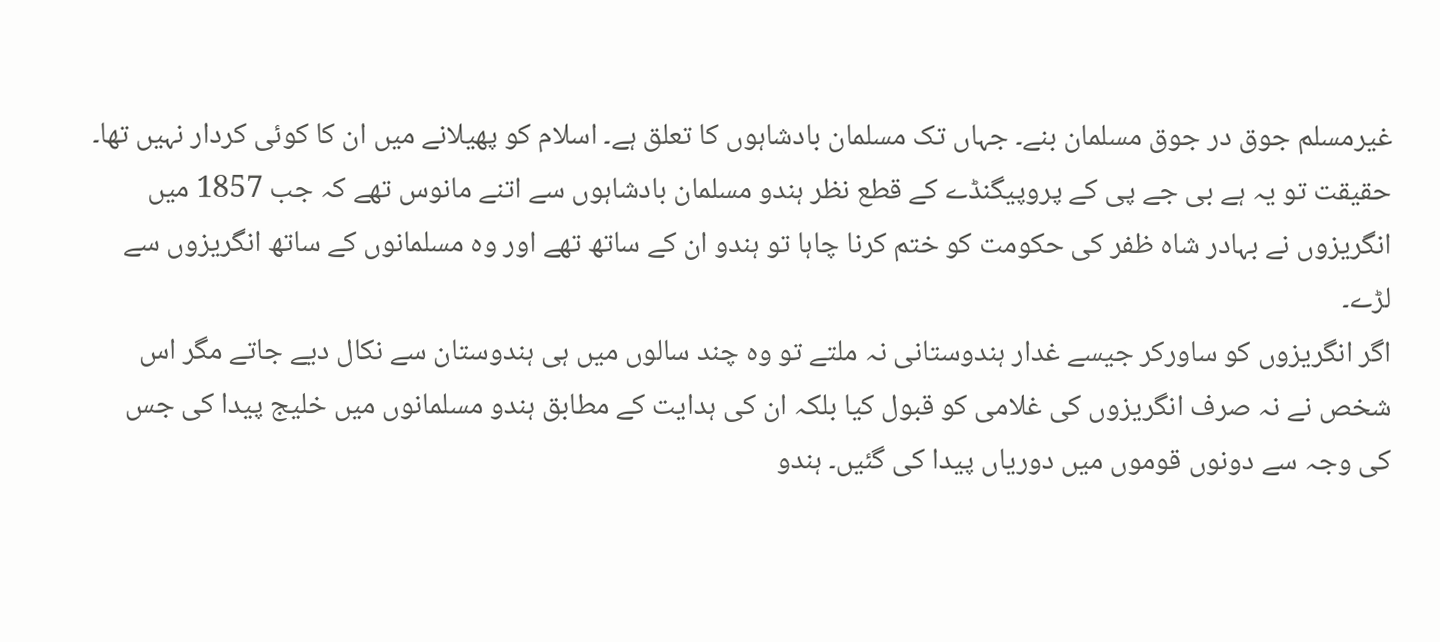غیرمسلم جوق در جوق مسلمان بنے۔ جہاں تک مسلمان بادشاہوں کا تعلق ہے۔ اسلام کو پھیلانے میں ان کا کوئی کردار نہیں تھا۔
حقیقت تو یہ ہے بی جے پی کے پروپیگنڈے کے قطع نظر ہندو مسلمان بادشاہوں سے اتنے مانوس تھے کہ جب 1857 میں انگریزوں نے بہادر شاہ ظفر کی حکومت کو ختم کرنا چاہا تو ہندو ان کے ساتھ تھے اور وہ مسلمانوں کے ساتھ انگریزوں سے لڑے۔
اگر انگریزوں کو ساورکر جیسے غدار ہندوستانی نہ ملتے تو وہ چند سالوں میں ہی ہندوستان سے نکال دیے جاتے مگر اس شخص نے نہ صرف انگریزوں کی غلامی کو قبول کیا بلکہ ان کی ہدایت کے مطابق ہندو مسلمانوں میں خلیج پیدا کی جس کی وجہ سے دونوں قوموں میں دوریاں پیدا کی گئیں۔ ہندو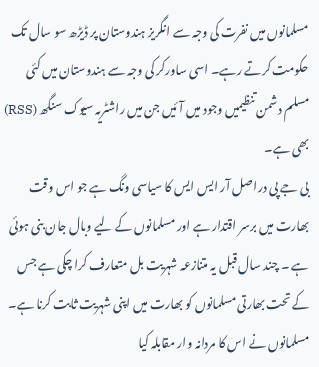مسلمانوں میں نفرت کی وجہ سے انگریز ہندوستان پر ڈیڑھ سو سال تک حکومت کرتے رہے۔ اسی ساورکر کی وجہ سے ہندوستان میں کئی مسلم دشمن تنظیمیں وجود میں آئیں جن میں راشٹریہ سیوک سنگھ (RSS) بھی ہے۔
بی جے پی دراصل آر ایس ایس کا سیاسی ونگ ہے جو اس وقت بھارت میں برسر اقتدار ہے اور مسلمانوں کے لیے وبال جان بنی ہوئی ہے ۔ چند سال قبل یہ متنازعہ شہریت بل متعارف کرا چکی ہے جس کے تحت بھارتی مسلمانوں کو بھارت میں اپنی شہریت ثابت کرنا ہے۔
مسلمانوں نے اس کا مردانہ وار مقابلہ کیا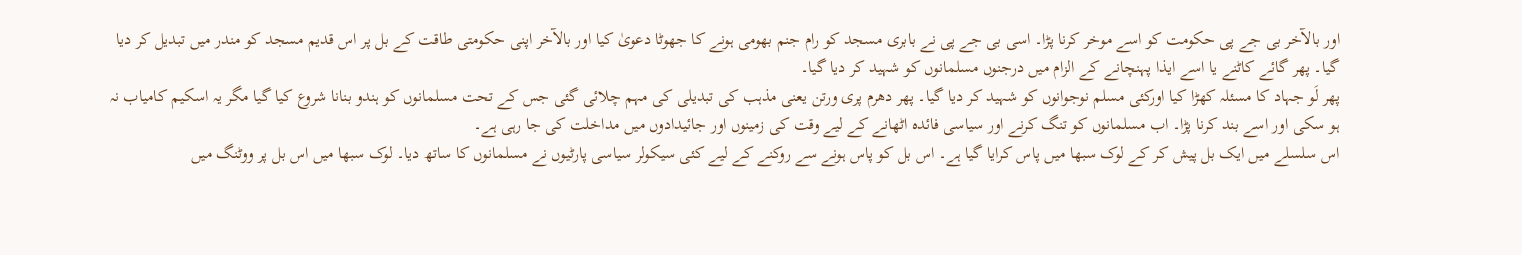اور بالآخر بی جے پی حکومت کو اسے موخر کرنا پڑا۔ اسی بی جے پی نے بابری مسجد کو رام جنم بھومی ہونے کا جھوٹا دعویٰ کیا اور بالآخر اپنی حکومتی طاقت کے بل پر اس قدیم مسجد کو مندر میں تبدیل کر دیا گیا۔ پھر گائے کاٹنے یا اسے ایذا پہنچانے کے الزام میں درجنوں مسلمانوں کو شہید کر دیا گیا۔
پھر لَو جہاد کا مسئلہ کھڑا کیا اورکئی مسلم نوجوانوں کو شہید کر دیا گیا۔ پھر دھرم پری ورتن یعنی مذہب کی تبدیلی کی مہم چلائی گئی جس کے تحت مسلمانوں کو ہندو بنانا شروع کیا گیا مگر یہ اسکیم کامیاب نہ ہو سکی اور اسے بند کرنا پڑا۔ اب مسلمانوں کو تنگ کرنے اور سیاسی فائدہ اٹھانے کے لیے وقت کی زمینوں اور جائیدادوں میں مداخلت کی جا رہی ہے۔
اس سلسلے میں ایک بل پیش کر کے لوک سبھا میں پاس کرایا گیا ہے۔ اس بل کو پاس ہونے سے روکنے کے لیے کئی سیکولر سیاسی پارٹیوں نے مسلمانوں کا ساتھ دیا۔ لوک سبھا میں اس بل پر ووٹنگ میں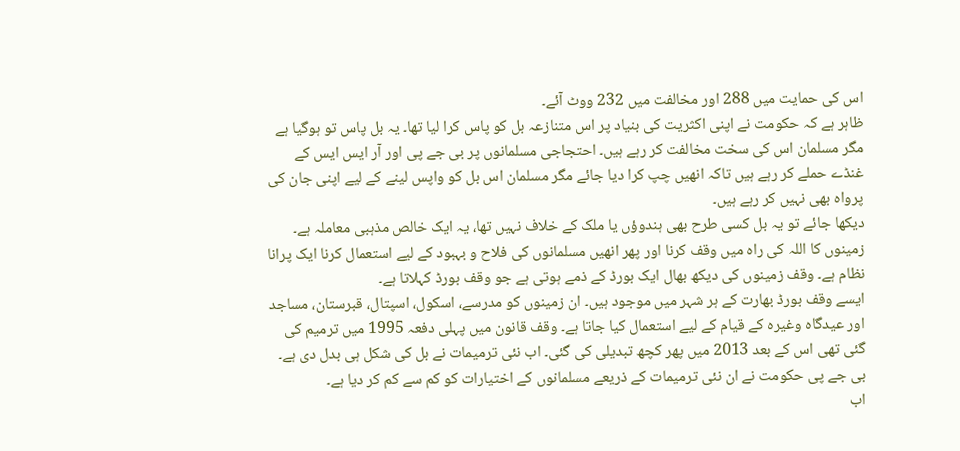اس کی حمایت میں 288 اور مخالفت میں 232 ووٹ آئے۔
ظاہر ہے کہ حکومت نے اپنی اکثریت کی بنیاد پر اس متنازعہ بل کو پاس کرا لیا تھا۔ یہ بل پاس تو ہوگیا ہے مگر مسلمان اس کی سخت مخالفت کر رہے ہیں۔ احتجاجی مسلمانوں پر بی جے پی اور آر ایس ایس کے غنڈے حملے کر رہے ہیں تاکہ انھیں چپ کرا دیا جائے مگر مسلمان اس بل کو واپس لینے کے لیے اپنی جان کی پرواہ بھی نہیں کر رہے ہیں۔
دیکھا جائے تو یہ بل کسی طرح بھی ہندوؤں یا ملک کے خلاف نہیں تھا، یہ ایک خالص مذہبی معاملہ ہے۔ زمینوں کا اللہ کی راہ میں وقف کرنا اور پھر انھیں مسلمانوں کی فلاح و بہبود کے لیے استعمال کرنا ایک پرانا نظام ہے۔ وقف زمینوں کی دیکھ بھال ایک بورڈ کے ذمے ہوتی ہے جو وقف بورڈ کہلاتا ہے۔
ایسے وقف بورڈ بھارت کے ہر شہر میں موجود ہیں۔ ان زمینوں کو مدرسے، اسکول، اسپتال، قبرستان، مساجد اور عیدگاہ وغیرہ کے قیام کے لیے استعمال کیا جاتا ہے۔ وقف قانون میں پہلی دفعہ 1995 میں ترمیم کی گئی تھی اس کے بعد 2013 میں پھر کچھ تبدیلی کی گئی۔ اب نئی ترمیمات نے بل کی شکل ہی بدل دی ہے۔ بی جے پی حکومت نے ان نئی ترمیمات کے ذریعے مسلمانوں کے اختیارات کو کم سے کم کر دیا ہے۔
اب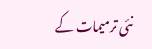نئی ترمیمات کے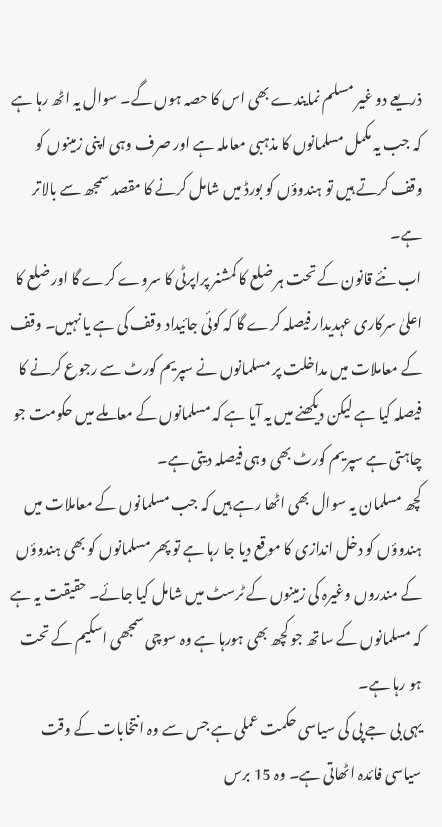ذریعے دو غیر مسلم نمایندے بھی اس کا حصہ ہوں گے۔ سوال یہ اٹھ رہا ہے کہ جب یہ مکمل مسلمانوں کا مذہبی معاملہ ہے اور صرف وہی اپنی زمینوں کو وقف کرتے ہیں تو ہندوؤں کو بورڈ میں شامل کرنے کا مقصد سمجھ سے بالاتر ہے۔
اب نئے قانون کے تحت ہر ضلع کا کمشنر پراپرٹی کا سروے کرے گا اور ضلع کا اعلیٰ سرکاری عہدیدار فیصلہ کرے گا کہ کوئی جائیداد وقف کی ہے یا نہیں۔ وقف کے معاملات میں مداخلت پر مسلمانوں نے سپریم کورٹ سے رجوع کرنے کا فیصلہ کیا ہے لیکن دیکھنے میں یہ آیا ہے کہ مسلمانوں کے معاملے میں حکومت جو چاہتی ہے سپریم کورٹ بھی وہی فیصلہ دیتی ہے۔
کچھ مسلمان یہ سوال بھی اٹھا رہے ہیں کہ جب مسلمانوں کے معاملات میں ہندوؤں کو دخل اندازی کا موقع دیا جا رہا ہے تو پھر مسلمانوں کو بھی ہندوؤں کے مندروں وغیرہ کی زمینوں کے ٹرسٹ میں شامل کیا جائے۔ حقیقت یہ ہے کہ مسلمانوں کے ساتھ جو کچھ بھی ہورہا ہے وہ سوچی سمجھی اسکیم کے تحت ہو رہا ہے۔
یہی بی جے پی کی سیاسی حکمت عملی ہے جس سے وہ انتخابات کے وقت سیاسی فائدہ اٹھاتی ہے۔ وہ 15 برس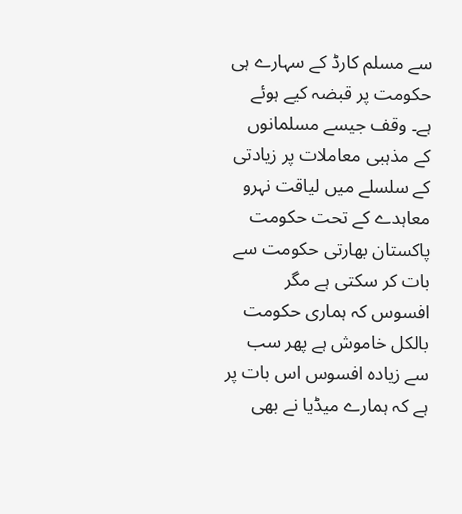سے مسلم کارڈ کے سہارے ہی حکومت پر قبضہ کیے ہوئے ہے۔ وقف جیسے مسلمانوں کے مذہبی معاملات پر زیادتی کے سلسلے میں لیاقت نہرو معاہدے کے تحت حکومت پاکستان بھارتی حکومت سے بات کر سکتی ہے مگر افسوس کہ ہماری حکومت بالکل خاموش ہے پھر سب سے زیادہ افسوس اس بات پر ہے کہ ہمارے میڈیا نے بھی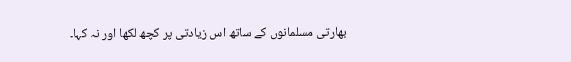بھارتی مسلمانوں کے ساتھ اس زیادتی پر کچھ لکھا اور نہ کہا۔